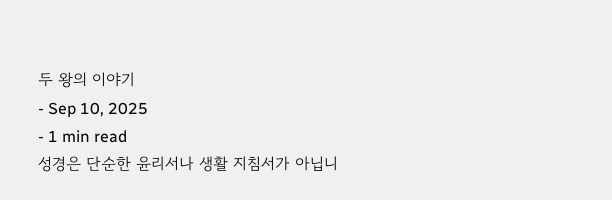두 왕의 이야기
- Sep 10, 2025
- 1 min read
성경은 단순한 윤리서나 생활 지침서가 아닙니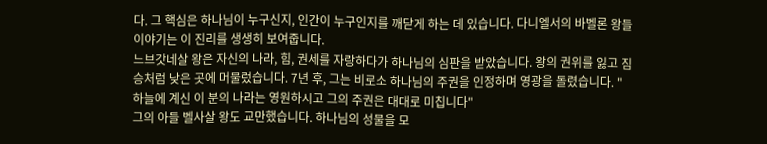다. 그 핵심은 하나님이 누구신지, 인간이 누구인지를 깨닫게 하는 데 있습니다. 다니엘서의 바벨론 왕들 이야기는 이 진리를 생생히 보여줍니다.
느브갓네살 왕은 자신의 나라, 힘, 권세를 자랑하다가 하나님의 심판을 받았습니다. 왕의 권위를 잃고 짐승처럼 낮은 곳에 머물렀습니다. 7년 후, 그는 비로소 하나님의 주권을 인정하며 영광을 돌렸습니다. "하늘에 계신 이 분의 나라는 영원하시고 그의 주권은 대대로 미칩니다"
그의 아들 벨사살 왕도 교만했습니다. 하나님의 성물을 모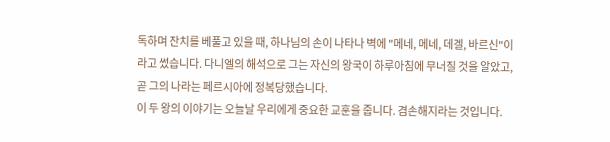독하며 잔치를 베풀고 있을 때, 하나님의 손이 나타나 벽에 "메네, 메네, 데겔, 바르신"이라고 썼습니다. 다니엘의 해석으로 그는 자신의 왕국이 하루아침에 무너질 것을 알았고, 곧 그의 나라는 페르시아에 정복당했습니다.
이 두 왕의 이야기는 오늘날 우리에게 중요한 교훈을 줍니다. 겸손해지라는 것입니다.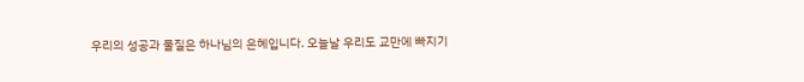우리의 성공과 물질은 하나님의 은혜입니다. 오늘날 우리도 교만에 빠지기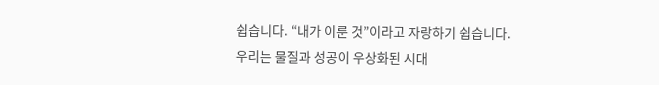쉽습니다. “내가 이룬 것”이라고 자랑하기 쉽습니다.
우리는 물질과 성공이 우상화된 시대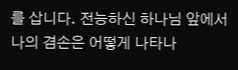를 삽니다. 전능하신 하나님 앞에서 나의 겸손은 어떻게 나타나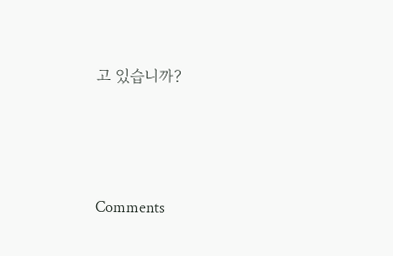고 있습니까?




Comments